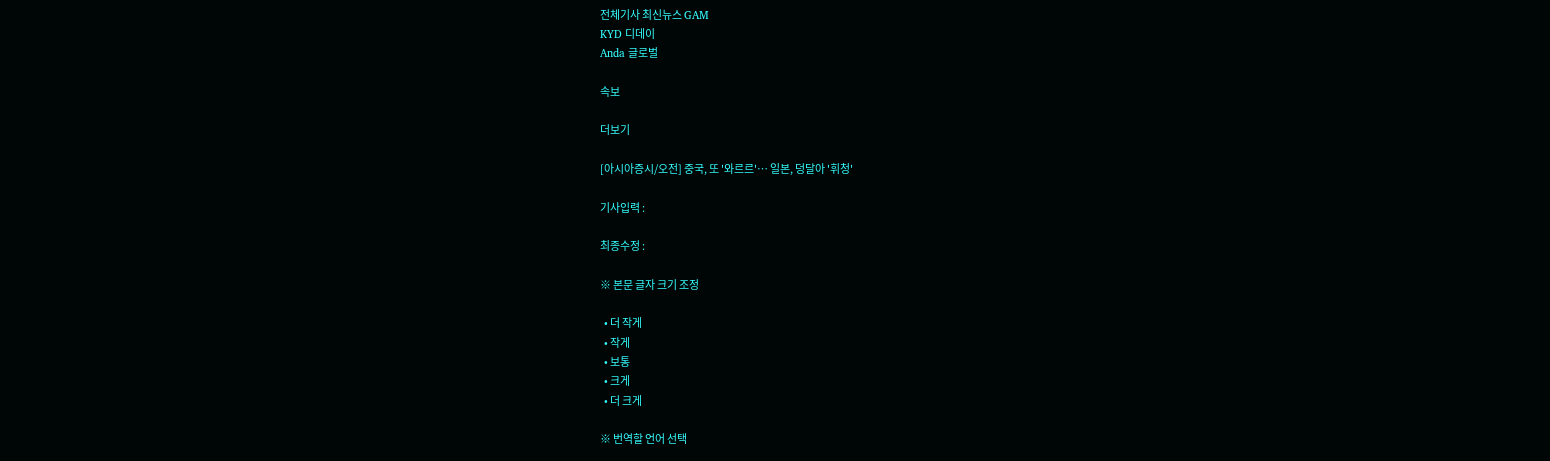전체기사 최신뉴스 GAM
KYD 디데이
Anda 글로벌

속보

더보기

[아시아증시/오전] 중국, 또 '와르르'… 일본, 덩달아 '휘청'

기사입력 :

최종수정 :

※ 본문 글자 크기 조정

  • 더 작게
  • 작게
  • 보통
  • 크게
  • 더 크게

※ 번역할 언어 선택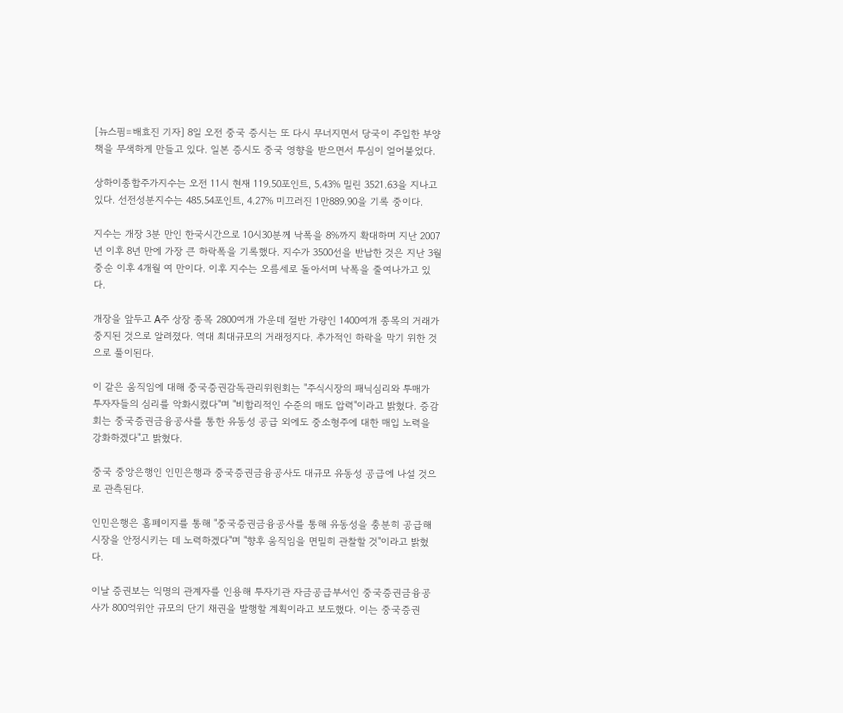[뉴스핌=배효진 기자] 8일 오전 중국 증시는 또 다시 무너지면서 당국이 주입한 부양책을 무색하게 만들고 있다. 일본 증시도 중국 영향을 받으면서 투심이 얼어붙었다.

상하이종합주가지수는 오전 11시 현재 119.50포인트, 5.43% 밀린 3521.63을 지나고 있다. 선전성분지수는 485.54포인트, 4.27% 미끄러진 1만889.90을 기록 중이다.

지수는 개장 3분 만인 한국시간으로 10시30분께 낙폭을 8%까지 확대하며 지난 2007년 이후 8년 만에 가장 큰 하락폭을 기록했다. 지수가 3500선을 반납한 것은 지난 3월 중순 이후 4개월 여 만이다. 이후 지수는 오름세로 돌아서며 낙폭을 줄여나가고 있다.

개장을 앞두고 A주 상장 종목 2800여개 가운데 절반 가량인 1400여개 종목의 거래가 중지된 것으로 알려졌다. 역대 최대규모의 거래정지다. 추가적인 하락을 막기 위한 것으로 풀이된다.

이 같은 움직임에 대해 중국증권감독관리위원회는 "주식시장의 패닉심리와 투매가 투자자들의 심리를 악화시켰다"며 "비합리적인 수준의 매도 압력"이라고 밝혔다. 증감회는 중국증권금융공사를 통한 유동성 공급 외에도 중소형주에 대한 매입 노력을 강화하겠다"고 밝혔다.

중국 중앙은행인 인민은행과 중국증권금융공사도 대규모 유동성 공급에 나설 것으로 관측된다.

인민은행은 홈페이지를 통해 "중국증권금융공사를 통해 유동성을 충분히 공급해 시장을 안정시키는 데 노력하겠다"며 "향후 움직임을 면밀히 관찰할 것"이라고 밝혔다.

이날 증권보는 익명의 관계자를 인용해 투자기관 자금공급부서인 중국증권금융공사가 800억위안 규모의 단기 채권을 발행할 계획이라고 보도했다. 이는 중국증권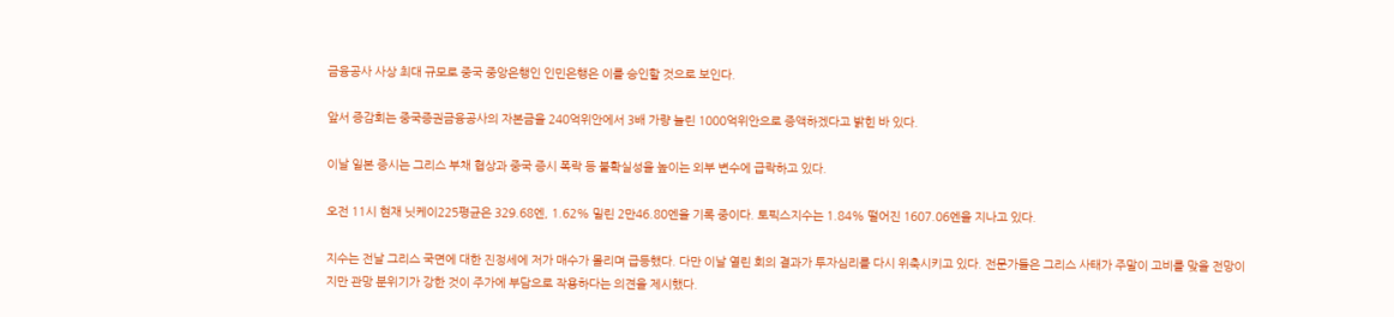금융공사 사상 최대 규모로 중국 중앙은행인 인민은행은 이를 승인할 것으로 보인다.

앞서 증감회는 중국증권금융공사의 자본금을 240억위안에서 3배 가량 늘린 1000억위안으로 증액하겠다고 밝힌 바 있다.

이날 일본 증시는 그리스 부채 협상과 중국 증시 폭락 등 불확실성을 높이는 외부 변수에 급락하고 있다.

오전 11시 현재 닛케이225평균은 329.68엔, 1.62% 밀린 2만46.80엔을 기록 중이다. 토픽스지수는 1.84% 떨어진 1607.06엔을 지나고 있다.

지수는 전날 그리스 국면에 대한 진정세에 저가 매수가 몰리며 급등했다. 다만 이날 열린 회의 결과가 투자심리를 다시 위축시키고 있다. 전문가들은 그리스 사태가 주말이 고비를 맞을 전망이지만 관망 분위기가 강한 것이 주가에 부담으로 작용하다는 의견을 제시했다.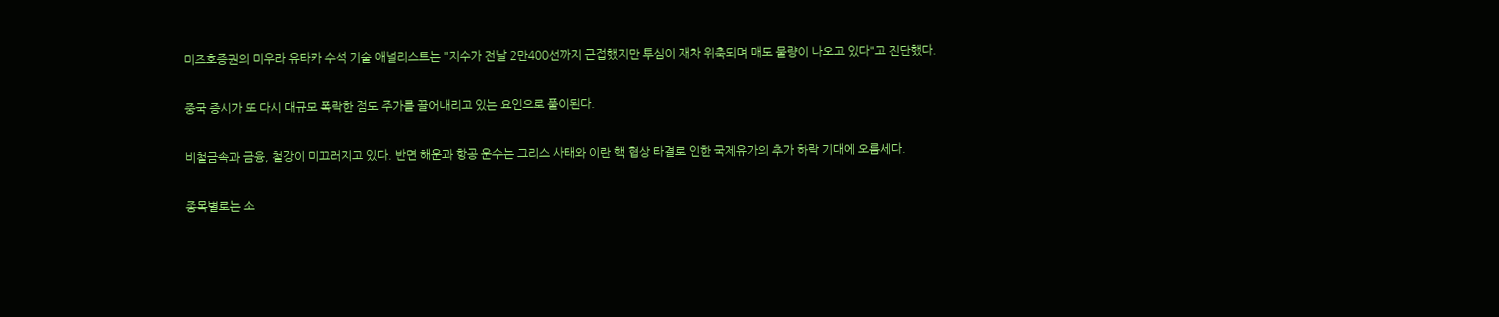미즈호증권의 미우라 유타카 수석 기술 애널리스트는 "지수가 전날 2만400선까지 근접했지만 투심이 재차 위축되며 매도 물량이 나오고 있다"고 진단했다.

중국 증시가 또 다시 대규모 폭락한 점도 주가를 끌어내리고 있는 요인으로 풀이된다.

비철금속과 금융, 철강이 미끄러지고 있다. 반면 해운과 항공 운수는 그리스 사태와 이란 핵 협상 타결로 인한 국제유가의 추가 하락 기대에 오름세다.

종목별로는 소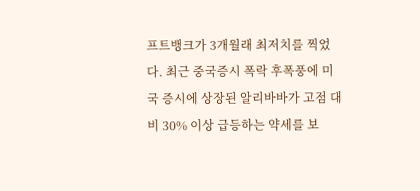프트뱅크가 3개월래 최저치를 찍었다. 최근 중국증시 폭락 후폭풍에 미국 증시에 상장된 알리바바가 고점 대비 30% 이상 급등하는 약세를 보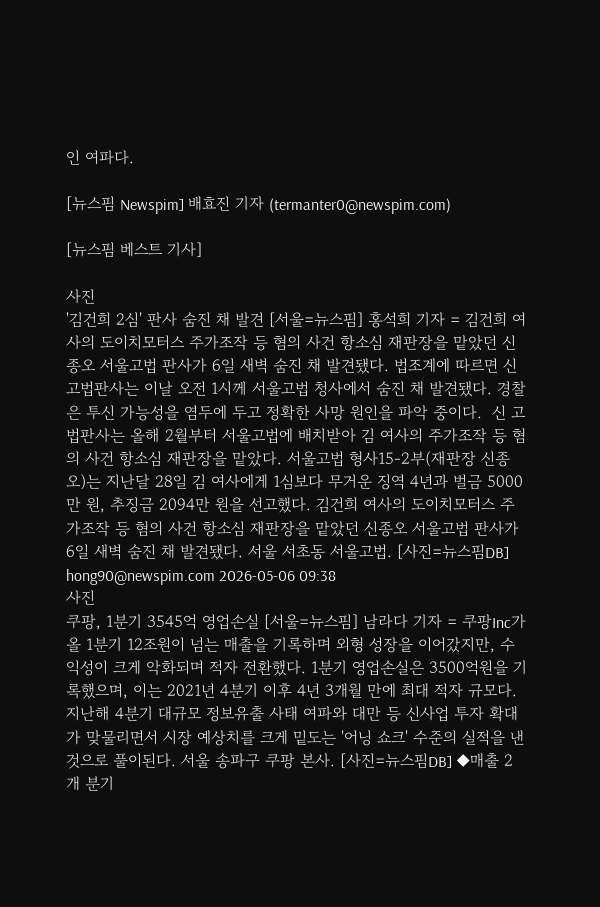인 여파다.

[뉴스핌 Newspim] 배효진 기자 (termanter0@newspim.com)

[뉴스핌 베스트 기사]

사진
'김건희 2심' 판사 숨진 채 발견 [서울=뉴스핌] 홍석희 기자 = 김건희 여사의 도이치모터스 주가조작 등 혐의 사건 항소심 재판장을 맡았던 신종오 서울고법 판사가 6일 새벽 숨진 채 발견됐다. 법조계에 따르면 신 고법판사는 이날 오전 1시께 서울고법 청사에서 숨진 채 발견됐다. 경찰은 투신 가능성을 염두에 두고 정확한 사망 원인을 파악 중이다.  신 고법판사는 올해 2월부터 서울고법에 배치받아 김 여사의 주가조작 등 혐의 사건 항소심 재판장을 맡았다. 서울고법 형사15-2부(재판장 신종오)는 지난달 28일 김 여사에게 1심보다 무거운 징역 4년과 벌금 5000만 원, 추징금 2094만 원을 선고했다. 김건희 여사의 도이치모터스 주가조작 등 혐의 사건 항소심 재판장을 맡았던 신종오 서울고법 판사가 6일 새벽 숨진 채 발견됐다. 서울 서초동 서울고법. [사진=뉴스핌DB] hong90@newspim.com 2026-05-06 09:38
사진
쿠팡, 1분기 3545억 영업손실 [서울=뉴스핌] 남라다 기자 = 쿠팡Inc가 올 1분기 12조원이 넘는 매출을 기록하며 외형 성장을 이어갔지만, 수익성이 크게 악화되며 적자 전환했다. 1분기 영업손실은 3500억원을 기록했으며, 이는 2021년 4분기 이후 4년 3개월 만에 최대 적자 규모다. 지난해 4분기 대규모 정보유출 사태 여파와 대만 등 신사업 투자 확대가 맞물리면서 시장 예상치를 크게 밑도는 '어닝 쇼크' 수준의 실적을 낸 것으로 풀이된다. 서울 송파구 쿠팡 본사. [사진=뉴스핌DB] ◆매출 2개 분기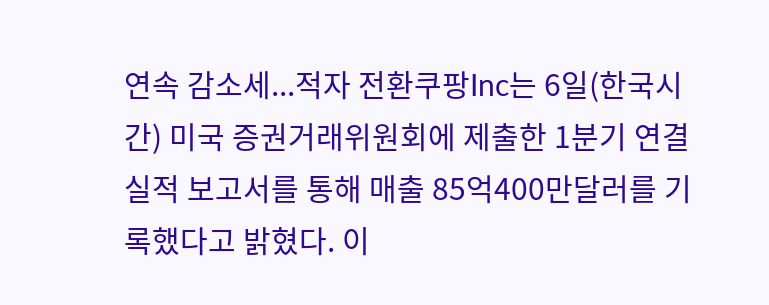연속 감소세...적자 전환쿠팡Inc는 6일(한국시간) 미국 증권거래위원회에 제출한 1분기 연결 실적 보고서를 통해 매출 85억400만달러를 기록했다고 밝혔다. 이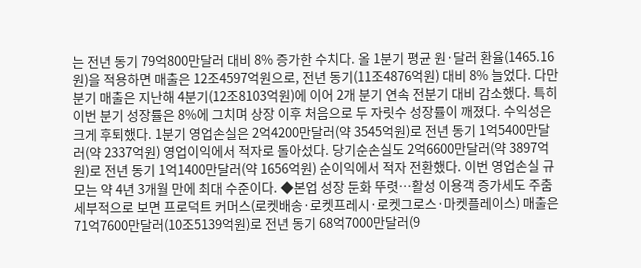는 전년 동기 79억800만달러 대비 8% 증가한 수치다. 올 1분기 평균 원·달러 환율(1465.16원)을 적용하면 매출은 12조4597억원으로, 전년 동기(11조4876억원) 대비 8% 늘었다. 다만 분기 매출은 지난해 4분기(12조8103억원)에 이어 2개 분기 연속 전분기 대비 감소했다. 특히 이번 분기 성장률은 8%에 그치며 상장 이후 처음으로 두 자릿수 성장률이 깨졌다. 수익성은 크게 후퇴했다. 1분기 영업손실은 2억4200만달러(약 3545억원)로 전년 동기 1억5400만달러(약 2337억원) 영업이익에서 적자로 돌아섰다. 당기순손실도 2억6600만달러(약 3897억원)로 전년 동기 1억1400만달러(약 1656억원) 순이익에서 적자 전환했다. 이번 영업손실 규모는 약 4년 3개월 만에 최대 수준이다. ◆본업 성장 둔화 뚜렷…활성 이용객 증가세도 주춤 세부적으로 보면 프로덕트 커머스(로켓배송·로켓프레시·로켓그로스·마켓플레이스) 매출은 71억7600만달러(10조5139억원)로 전년 동기 68억7000만달러(9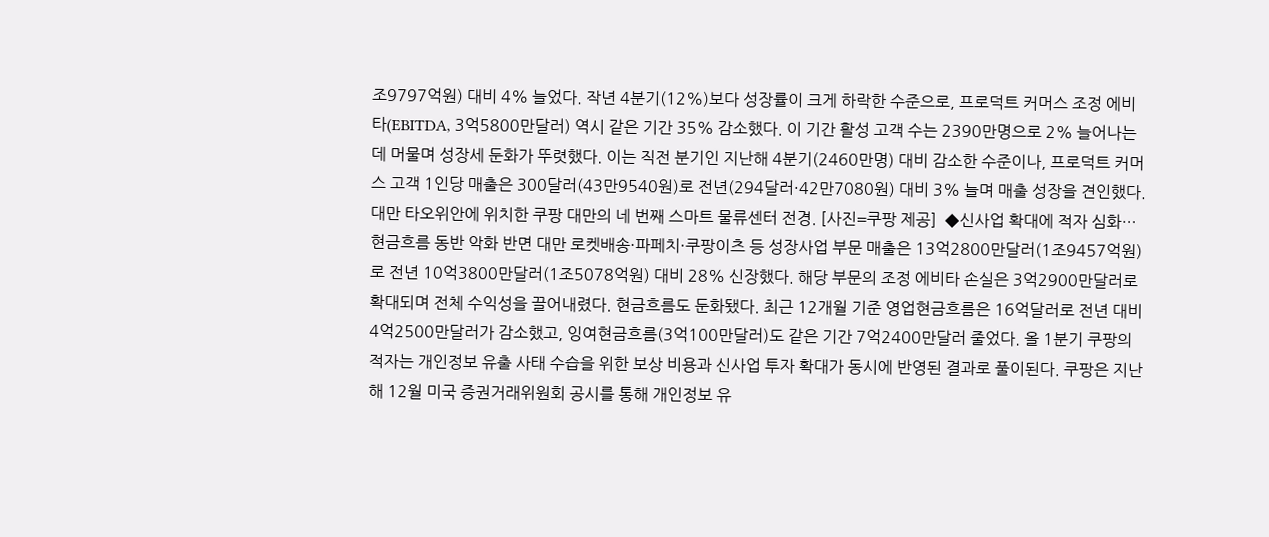조9797억원) 대비 4% 늘었다. 작년 4분기(12%)보다 성장률이 크게 하락한 수준으로, 프로덕트 커머스 조정 에비타(EBITDA, 3억5800만달러) 역시 같은 기간 35% 감소했다. 이 기간 활성 고객 수는 2390만명으로 2% 늘어나는 데 머물며 성장세 둔화가 뚜렷했다. 이는 직전 분기인 지난해 4분기(2460만명) 대비 감소한 수준이나, 프로덕트 커머스 고객 1인당 매출은 300달러(43만9540원)로 전년(294달러·42만7080원) 대비 3% 늘며 매출 성장을 견인했다. 대만 타오위안에 위치한 쿠팡 대만의 네 번째 스마트 물류센터 전경. [사진=쿠팡 제공]  ◆신사업 확대에 적자 심화…현금흐름 동반 악화 반면 대만 로켓배송·파페치·쿠팡이츠 등 성장사업 부문 매출은 13억2800만달러(1조9457억원)로 전년 10억3800만달러(1조5078억원) 대비 28% 신장했다. 해당 부문의 조정 에비타 손실은 3억2900만달러로 확대되며 전체 수익성을 끌어내렸다. 현금흐름도 둔화됐다. 최근 12개월 기준 영업현금흐름은 16억달러로 전년 대비 4억2500만달러가 감소했고, 잉여현금흐름(3억100만달러)도 같은 기간 7억2400만달러 줄었다. 올 1분기 쿠팡의 적자는 개인정보 유출 사태 수습을 위한 보상 비용과 신사업 투자 확대가 동시에 반영된 결과로 풀이된다. 쿠팡은 지난해 12월 미국 증권거래위원회 공시를 통해 개인정보 유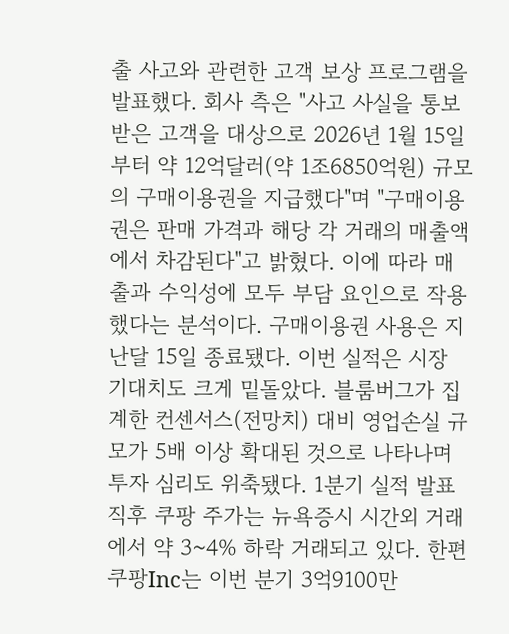출 사고와 관련한 고객 보상 프로그램을 발표했다. 회사 측은 "사고 사실을 통보받은 고객을 대상으로 2026년 1월 15일부터 약 12억달러(약 1조6850억원) 규모의 구매이용권을 지급했다"며 "구매이용권은 판매 가격과 해당 각 거래의 매출액에서 차감된다"고 밝혔다. 이에 따라 매출과 수익성에 모두 부담 요인으로 작용했다는 분석이다. 구매이용권 사용은 지난달 15일 종료됐다. 이번 실적은 시장 기대치도 크게 밑돌았다. 블룸버그가 집계한 컨센서스(전망치) 대비 영업손실 규모가 5배 이상 확대된 것으로 나타나며 투자 심리도 위축됐다. 1분기 실적 발표 직후 쿠팡 주가는 뉴욕증시 시간외 거래에서 약 3~4% 하락 거래되고 있다. 한편 쿠팡Inc는 이번 분기 3억9100만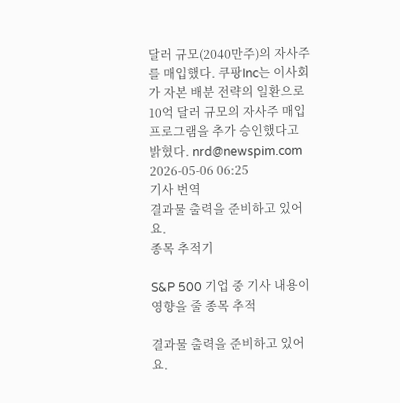달러 규모(2040만주)의 자사주를 매입했다. 쿠팡Inc는 이사회가 자본 배분 전략의 일환으로 10억 달러 규모의 자사주 매입 프로그램을 추가 승인했다고 밝혔다. nrd@newspim.com 2026-05-06 06:25
기사 번역
결과물 출력을 준비하고 있어요.
종목 추적기

S&P 500 기업 중 기사 내용이 영향을 줄 종목 추적

결과물 출력을 준비하고 있어요.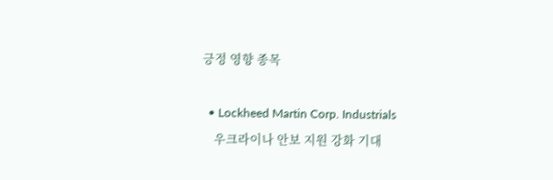긍정 영향 종목

  • Lockheed Martin Corp. Industrials
    우크라이나 안보 지원 강화 기대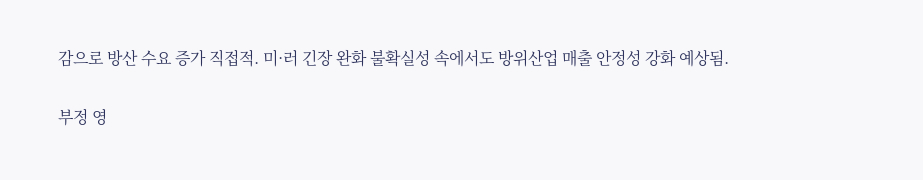감으로 방산 수요 증가 직접적. 미·러 긴장 완화 불확실성 속에서도 방위산업 매출 안정성 강화 예상됨.

부정 영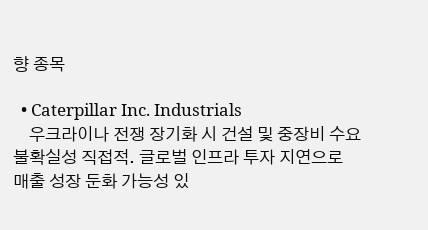향 종목

  • Caterpillar Inc. Industrials
    우크라이나 전쟁 장기화 시 건설 및 중장비 수요 불확실성 직접적. 글로벌 인프라 투자 지연으로 매출 성장 둔화 가능성 있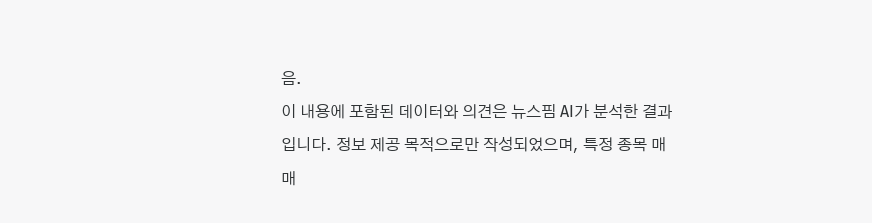음.
이 내용에 포함된 데이터와 의견은 뉴스핌 AI가 분석한 결과입니다. 정보 제공 목적으로만 작성되었으며, 특정 종목 매매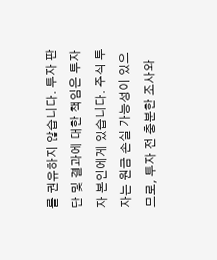를 권유하지 않습니다. 투자 판단 및 결과에 대한 책임은 투자자 본인에게 있습니다. 주식 투자는 원금 손실 가능성이 있으므로, 투자 전 충분한 조사와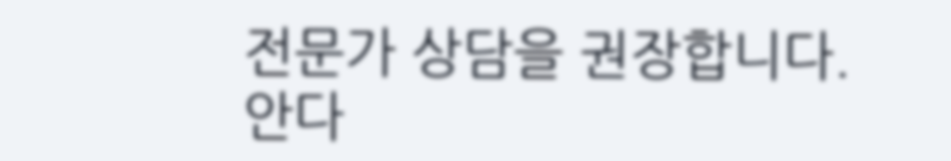전문가 상담을 권장합니다.
안다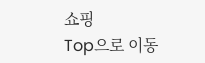쇼핑
Top으로 이동